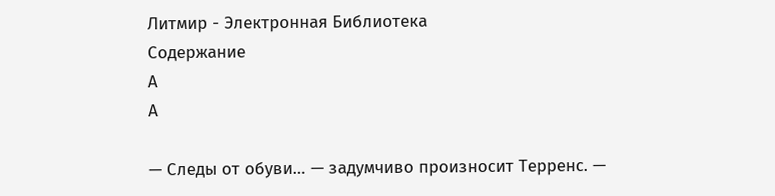Литмир - Электронная Библиотека
Содержание
A
A

— Следы от обуви… — задумчиво произносит Терренс. —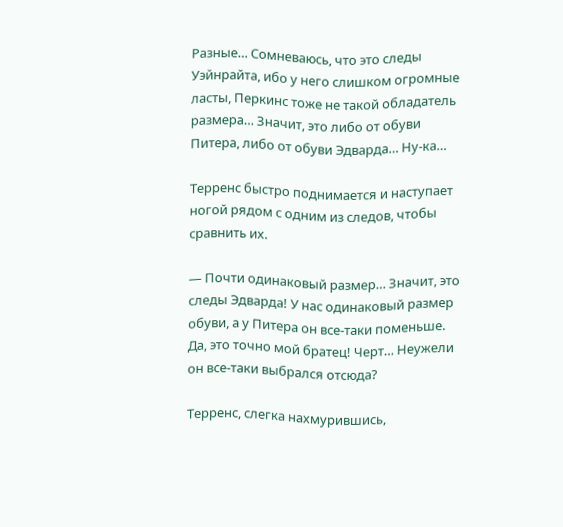Разные… Сомневаюсь, что это следы Уэйнрайта, ибо у него слишком огромные ласты, Перкинс тоже не такой обладатель размера… Значит, это либо от обуви Питера, либо от обуви Эдварда… Ну-ка…

Терренс быстро поднимается и наступает ногой рядом с одним из следов, чтобы сравнить их.

— Почти одинаковый размер… Значит, это следы Эдварда! У нас одинаковый размер обуви, а у Питера он все-таки поменьше. Да, это точно мой братец! Черт… Неужели он все-таки выбрался отсюда?

Терренс, слегка нахмурившись,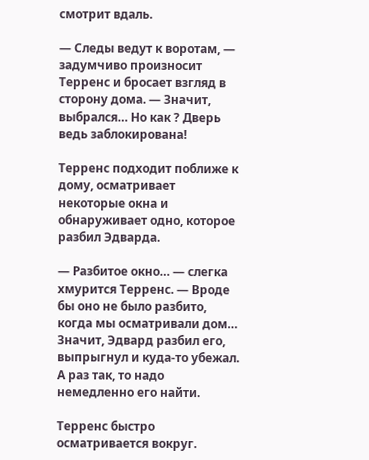смотрит вдаль.

— Следы ведут к воротам, — задумчиво произносит Терренс и бросает взгляд в сторону дома. — Значит, выбрался… Но как ? Дверь ведь заблокирована!

Терренс подходит поближе к дому, осматривает некоторые окна и обнаруживает одно, которое разбил Эдварда.

— Разбитое окно… — слегка хмурится Терренс. — Вроде бы оно не было разбито, когда мы осматривали дом… Значит, Эдвард разбил его, выпрыгнул и куда-то убежал. А раз так, то надо немедленно его найти.

Терренс быстро осматривается вокруг.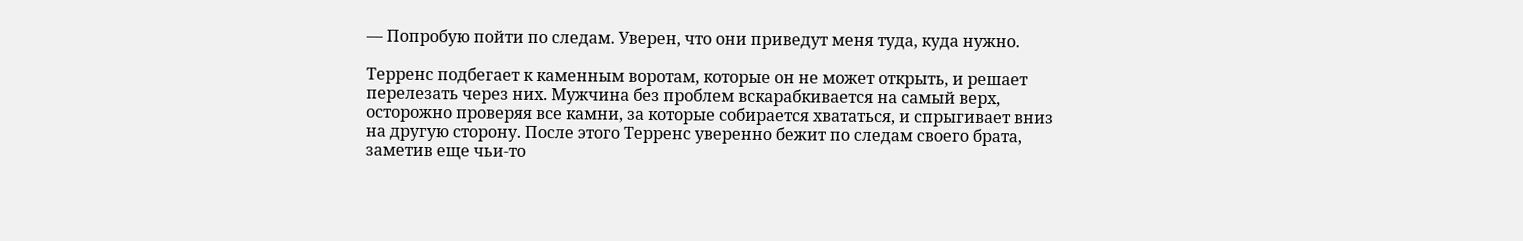— Попробую пойти по следам. Уверен, что они приведут меня туда, куда нужно.

Терренс подбегает к каменным воротам, которые он не может открыть, и решает перелезать через них. Мужчина без проблем вскарабкивается на самый верх, осторожно проверяя все камни, за которые собирается хвататься, и спрыгивает вниз на другую сторону. После этого Терренс уверенно бежит по следам своего брата, заметив еще чьи-то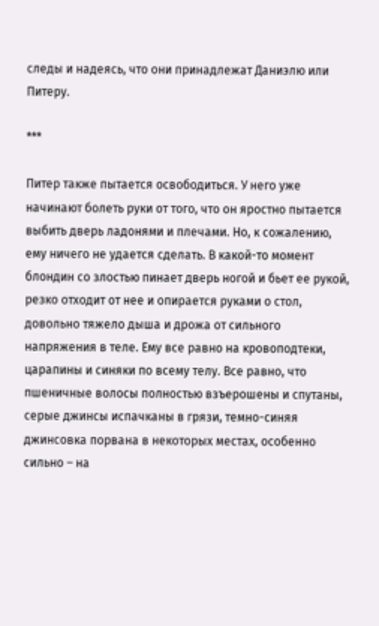следы и надеясь, что они принадлежат Даниэлю или Питеру.

***

Питер также пытается освободиться. У него уже начинают болеть руки от того, что он яростно пытается выбить дверь ладонями и плечами. Но, к сожалению, ему ничего не удается сделать. В какой-то момент блондин со злостью пинает дверь ногой и бьет ее рукой, резко отходит от нее и опирается руками о стол, довольно тяжело дыша и дрожа от сильного напряжения в теле. Ему все равно на кровоподтеки, царапины и синяки по всему телу. Все равно, что пшеничные волосы полностью взъерошены и спутаны, серые джинсы испачканы в грязи, темно-синяя джинсовка порвана в некоторых местах, особенно сильно – на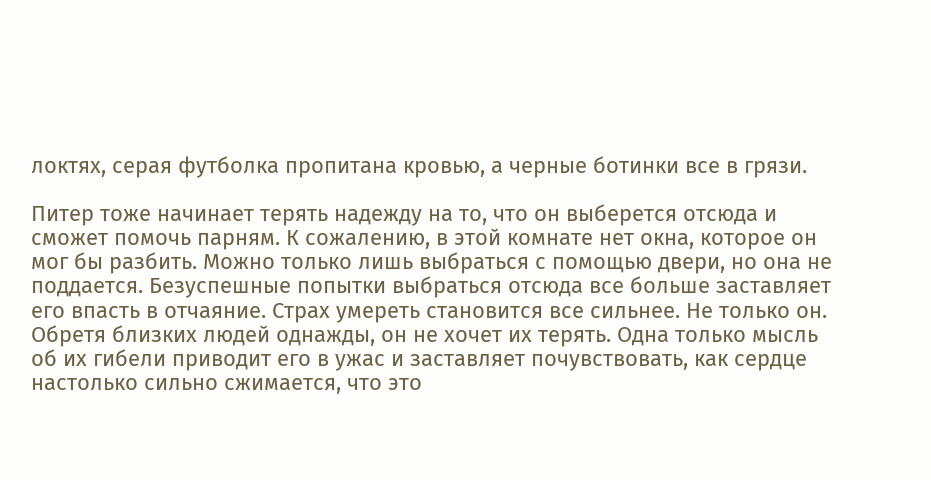локтях, серая футболка пропитана кровью, а черные ботинки все в грязи.

Питер тоже начинает терять надежду на то, что он выберется отсюда и сможет помочь парням. К сожалению, в этой комнате нет окна, которое он мог бы разбить. Можно только лишь выбраться с помощью двери, но она не поддается. Безуспешные попытки выбраться отсюда все больше заставляет его впасть в отчаяние. Страх умереть становится все сильнее. Не только он. Обретя близких людей однажды, он не хочет их терять. Одна только мысль об их гибели приводит его в ужас и заставляет почувствовать, как сердце настолько сильно сжимается, что это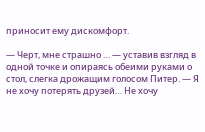приносит ему дискомфорт.

— Черт, мне страшно … — уставив взгляд в одной точке и опираясь обеими руками о стол, слегка дрожащим голосом Питер. — Я не хочу потерять друзей… Не хочу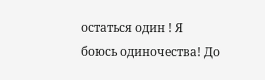остаться один ! Я боюсь одиночества! До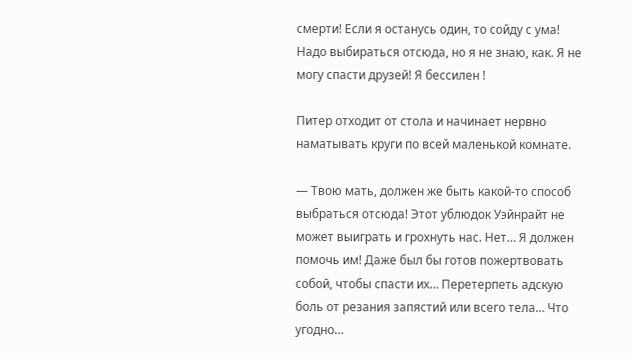смерти! Если я останусь один, то сойду с ума! Надо выбираться отсюда, но я не знаю, как. Я не могу спасти друзей! Я бессилен !

Питер отходит от стола и начинает нервно наматывать круги по всей маленькой комнате.

— Твою мать, должен же быть какой-то способ выбраться отсюда! Этот ублюдок Уэйнрайт не может выиграть и грохнуть нас. Нет… Я должен помочь им! Даже был бы готов пожертвовать собой, чтобы спасти их… Перетерпеть адскую боль от резания запястий или всего тела… Что угодно…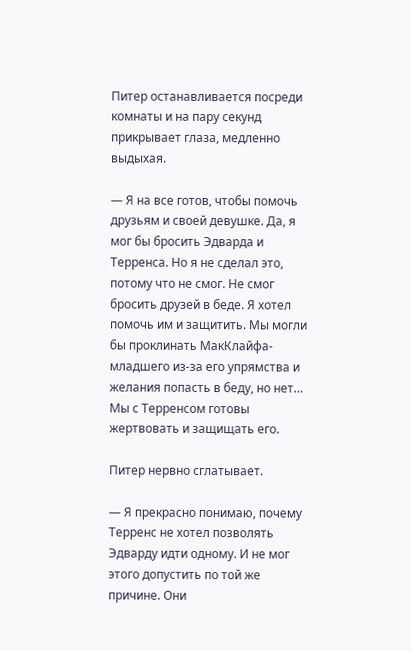Питер останавливается посреди комнаты и на пару секунд прикрывает глаза, медленно выдыхая.

— Я на все готов, чтобы помочь друзьям и своей девушке. Да, я мог бы бросить Эдварда и Терренса. Но я не сделал это, потому что не смог. Не смог бросить друзей в беде. Я хотел помочь им и защитить. Мы могли бы проклинать МакКлайфа-младшего из-за его упрямства и желания попасть в беду, но нет… Мы с Терренсом готовы жертвовать и защищать его.

Питер нервно сглатывает.

— Я прекрасно понимаю, почему Терренс не хотел позволять Эдварду идти одному. И не мог этого допустить по той же причине. Они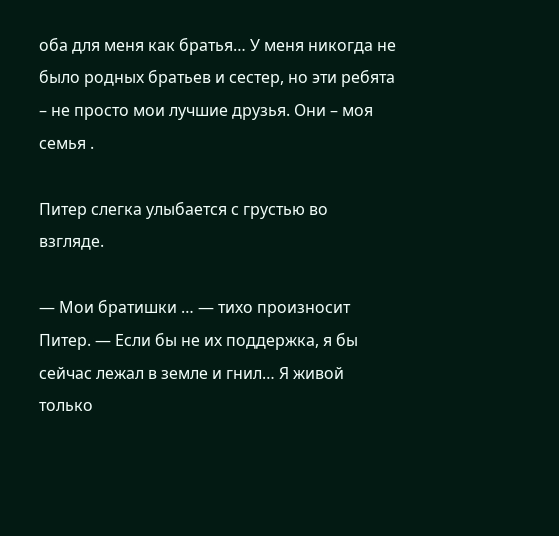оба для меня как братья… У меня никогда не было родных братьев и сестер, но эти ребята – не просто мои лучшие друзья. Они – моя семья .

Питер слегка улыбается с грустью во взгляде.

— Мои братишки … — тихо произносит Питер. — Если бы не их поддержка, я бы сейчас лежал в земле и гнил… Я живой только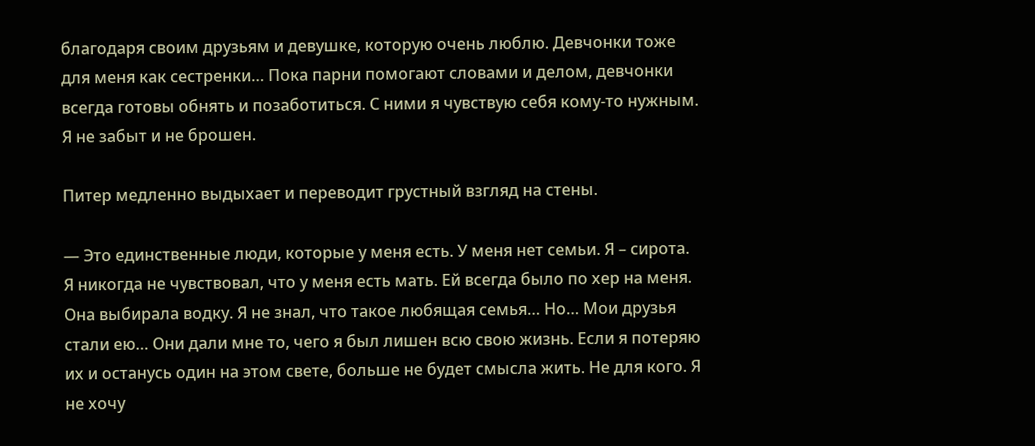благодаря своим друзьям и девушке, которую очень люблю. Девчонки тоже для меня как сестренки… Пока парни помогают словами и делом, девчонки всегда готовы обнять и позаботиться. С ними я чувствую себя кому-то нужным. Я не забыт и не брошен.

Питер медленно выдыхает и переводит грустный взгляд на стены.

— Это единственные люди, которые у меня есть. У меня нет семьи. Я – сирота. Я никогда не чувствовал, что у меня есть мать. Ей всегда было по хер на меня. Она выбирала водку. Я не знал, что такое любящая семья… Но… Мои друзья стали ею… Они дали мне то, чего я был лишен всю свою жизнь. Если я потеряю их и останусь один на этом свете, больше не будет смысла жить. Не для кого. Я не хочу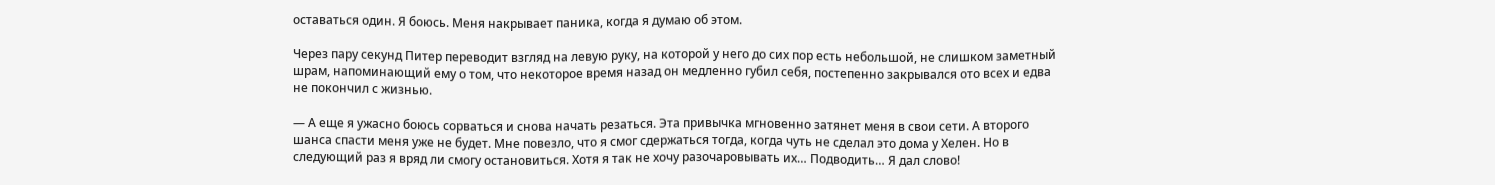оставаться один. Я боюсь. Меня накрывает паника, когда я думаю об этом.

Через пару секунд Питер переводит взгляд на левую руку, на которой у него до сих пор есть небольшой, не слишком заметный шрам, напоминающий ему о том, что некоторое время назад он медленно губил себя, постепенно закрывался ото всех и едва не покончил с жизнью.

— А еще я ужасно боюсь сорваться и снова начать резаться. Эта привычка мгновенно затянет меня в свои сети. А второго шанса спасти меня уже не будет. Мне повезло, что я смог сдержаться тогда, когда чуть не сделал это дома у Хелен. Но в следующий раз я вряд ли смогу остановиться. Хотя я так не хочу разочаровывать их… Подводить… Я дал слово!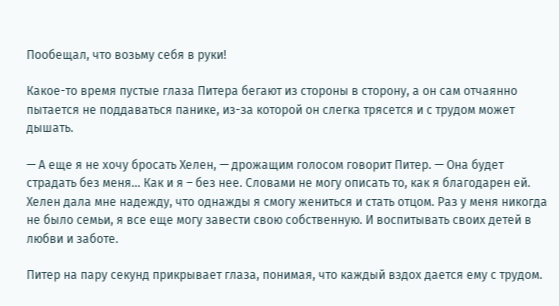Пообещал, что возьму себя в руки!

Какое-то время пустые глаза Питера бегают из стороны в сторону, а он сам отчаянно пытается не поддаваться панике, из-за которой он слегка трясется и с трудом может дышать.

— А еще я не хочу бросать Хелен, — дрожащим голосом говорит Питер. — Она будет страдать без меня… Как и я – без нее. Словами не могу описать то, как я благодарен ей. Хелен дала мне надежду, что однажды я смогу жениться и стать отцом. Раз у меня никогда не было семьи, я все еще могу завести свою собственную. И воспитывать своих детей в любви и заботе.

Питер на пару секунд прикрывает глаза, понимая, что каждый вздох дается ему с трудом.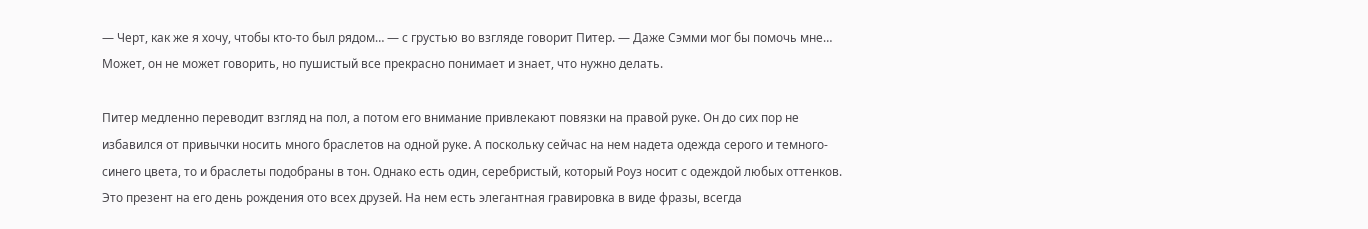— Черт, как же я хочу, чтобы кто-то был рядом… — с грустью во взгляде говорит Питер. — Даже Сэмми мог бы помочь мне… Может, он не может говорить, но пушистый все прекрасно понимает и знает, что нужно делать.

Питер медленно переводит взгляд на пол, а потом его внимание привлекают повязки на правой руке. Он до сих пор не избавился от привычки носить много браслетов на одной руке. А поскольку сейчас на нем надета одежда серого и темного-синего цвета, то и браслеты подобраны в тон. Однако есть один, серебристый, который Роуз носит с одеждой любых оттенков. Это презент на его день рождения ото всех друзей. На нем есть элегантная гравировка в виде фразы, всегда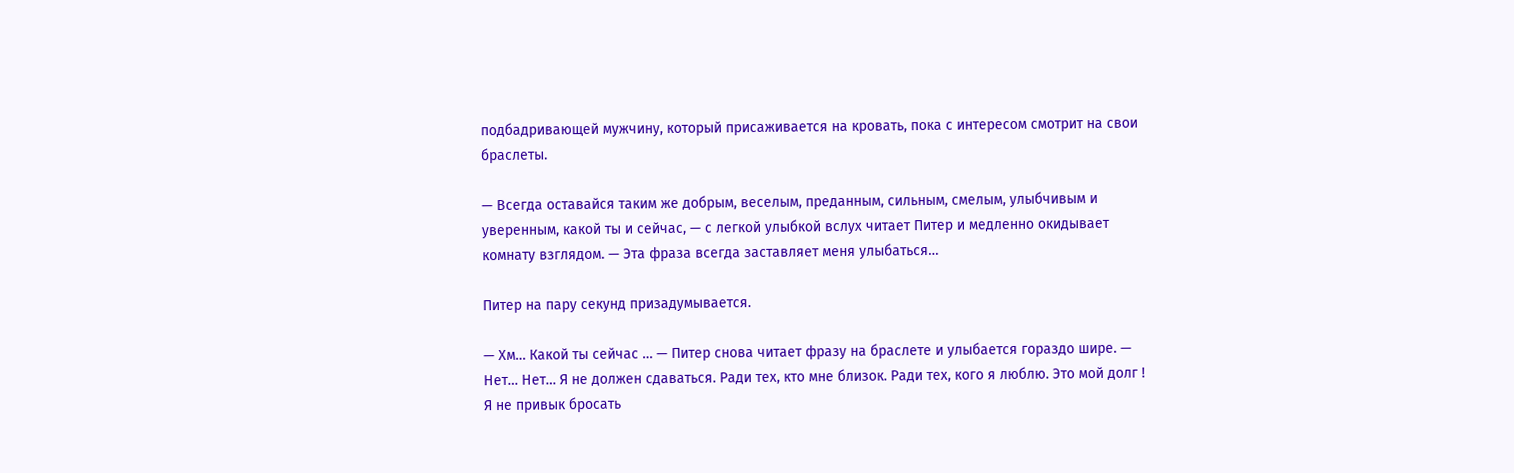подбадривающей мужчину, который присаживается на кровать, пока с интересом смотрит на свои браслеты.

— Всегда оставайся таким же добрым, веселым, преданным, сильным, смелым, улыбчивым и уверенным, какой ты и сейчас, — с легкой улыбкой вслух читает Питер и медленно окидывает комнату взглядом. — Эта фраза всегда заставляет меня улыбаться…

Питер на пару секунд призадумывается.

— Хм… Какой ты сейчас … — Питер снова читает фразу на браслете и улыбается гораздо шире. — Нет… Нет… Я не должен сдаваться. Ради тех, кто мне близок. Ради тех, кого я люблю. Это мой долг ! Я не привык бросать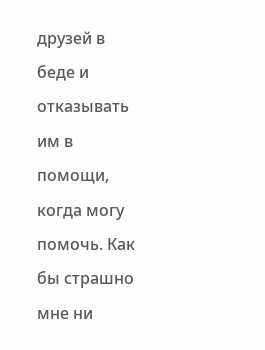друзей в беде и отказывать им в помощи, когда могу помочь. Как бы страшно мне ни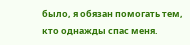было, я обязан помогать тем, кто однажды спас меня.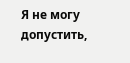Я не могу допустить,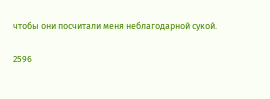чтобы они посчитали меня неблагодарной сукой.

2596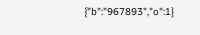{"b":"967893","o":1}